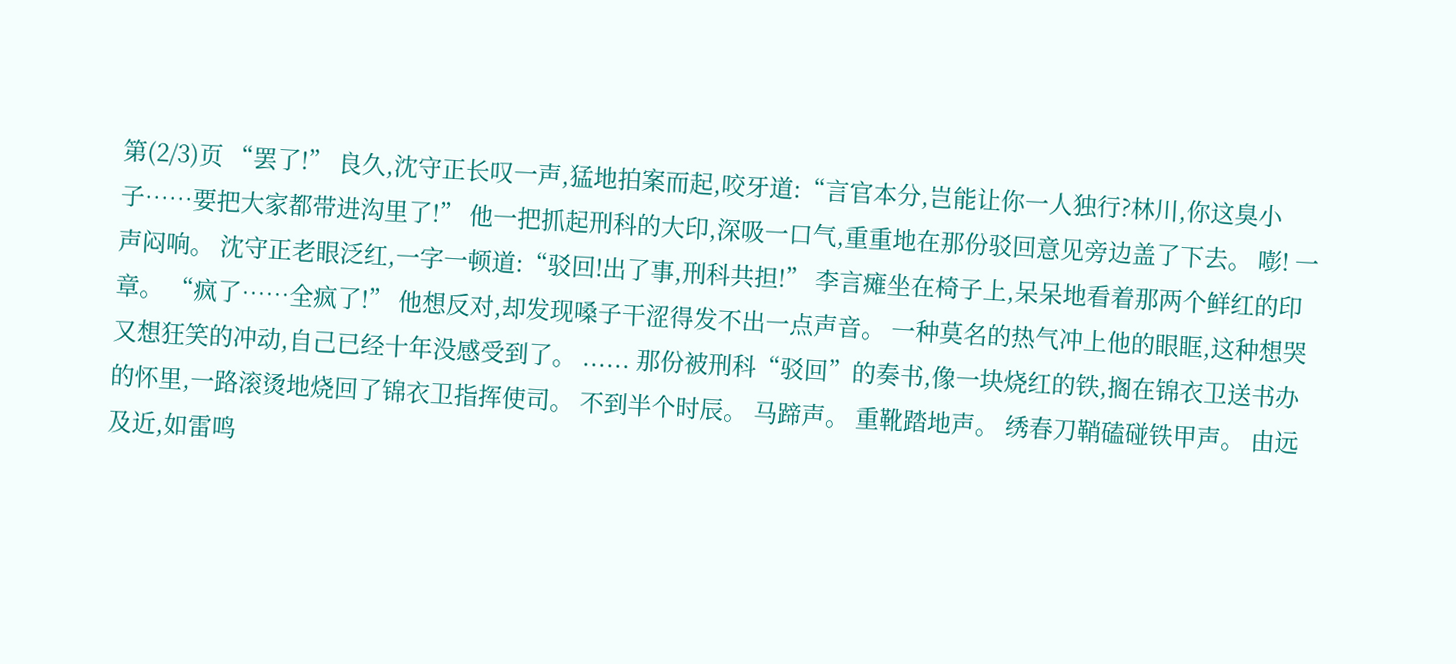第(2/3)页 “罢了!” 良久,沈守正长叹一声,猛地拍案而起,咬牙道:“言官本分,岂能让你一人独行?林川,你这臭小子……要把大家都带进沟里了!” 他一把抓起刑科的大印,深吸一口气,重重地在那份驳回意见旁边盖了下去。 嘭! 一声闷响。 沈守正老眼泛红,一字一顿道:“驳回!出了事,刑科共担!” 李言瘫坐在椅子上,呆呆地看着那两个鲜红的印章。 “疯了……全疯了!” 他想反对,却发现嗓子干涩得发不出一点声音。 一种莫名的热气冲上他的眼眶,这种想哭又想狂笑的冲动,自己已经十年没感受到了。 ...... 那份被刑科“驳回”的奏书,像一块烧红的铁,搁在锦衣卫送书办的怀里,一路滚烫地烧回了锦衣卫指挥使司。 不到半个时辰。 马蹄声。 重靴踏地声。 绣春刀鞘磕碰铁甲声。 由远及近,如雷鸣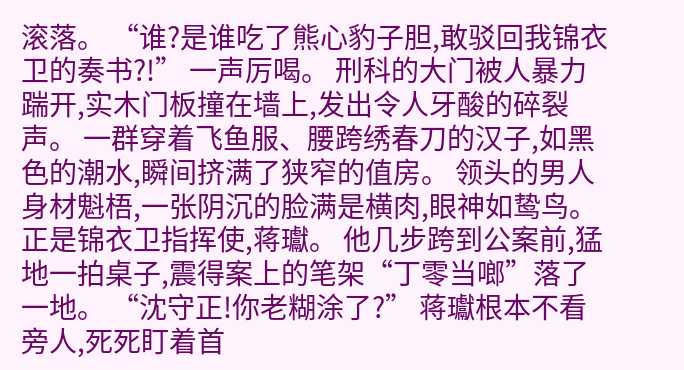滚落。 “谁?是谁吃了熊心豹子胆,敢驳回我锦衣卫的奏书?!” 一声厉喝。 刑科的大门被人暴力踹开,实木门板撞在墙上,发出令人牙酸的碎裂声。 一群穿着飞鱼服、腰跨绣春刀的汉子,如黑色的潮水,瞬间挤满了狭窄的值房。 领头的男人身材魁梧,一张阴沉的脸满是横肉,眼神如鸷鸟。 正是锦衣卫指挥使,蒋瓛。 他几步跨到公案前,猛地一拍桌子,震得案上的笔架“丁零当啷”落了一地。 “沈守正!你老糊涂了?” 蒋瓛根本不看旁人,死死盯着首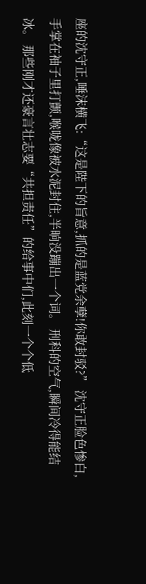座的沈守正,唾沫横飞:“这是陛下的旨意,抓的是蓝党余孽!你敢封驳?” 沈守正脸色惨白,手掌在袖子里打颤,喉咙像被水泥封住,半晌没蹦出一个词。 刑科的空气,瞬间冷得能结冰。 那些刚才还豪言壮志要“共担责任”的给事中们,此刻一个个低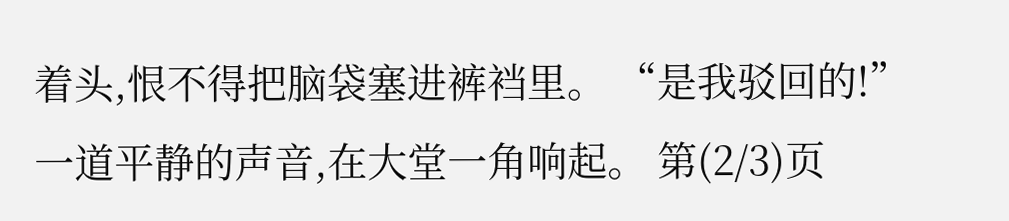着头,恨不得把脑袋塞进裤裆里。 “是我驳回的!” 一道平静的声音,在大堂一角响起。 第(2/3)页